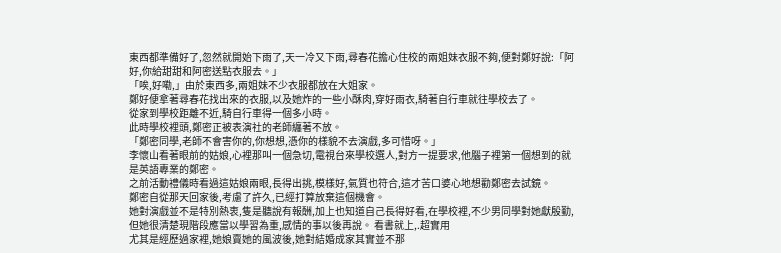東西都準備好了,忽然就開始下雨了,天一冷又下雨,尋春花擔心住校的兩姐妹衣服不夠,便對鄭好說:「阿好,你給甜甜和阿密送點衣服去。」
「唉,好嘞,」由於東西多,兩姐妹不少衣服都放在大姐家。
鄭好便拿著尋春花找出來的衣服,以及她炸的一些小酥肉,穿好雨衣,騎著自行車就往學校去了。
從家到學校距離不近,騎自行車得一個多小時。
此時學校裡頭,鄭密正被表演社的老師纏著不放。
「鄭密同學,老師不會害你的,你想想,憑你的樣貌不去演戲,多可惜呀。」
李懷山看著眼前的姑娘,心裡那叫一個急切,電視台來學校選人,對方一提要求,他腦子裡第一個想到的就是英語專業的鄭密。
之前活動禮儀時看過這姑娘兩眼,長得出挑,模樣好,氣質也符合,這才苦口婆心地想勸鄭密去試鏡。
鄭密自從那天回家後,考慮了許久,已經打算放棄這個機會。
她對演戲並不是特別熱衷,隻是聽說有報酬,加上也知道自己長得好看,在學校裡,不少男同學對她獻殷勤,但她很清楚現階段應當以學習為重,感情的事以後再說。 看書就上,.超實用
尤其是經歷過家裡,她娘賣她的風波後,她對結婚成家其實並不那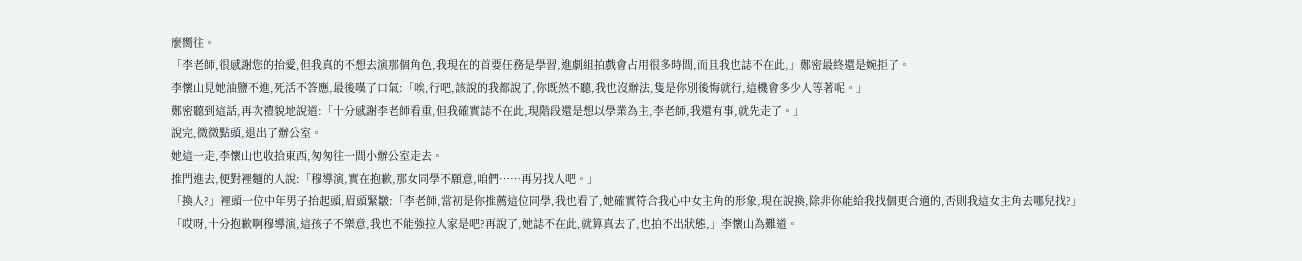麼嚮往。
「李老師,很感謝您的抬愛,但我真的不想去演那個角色,我現在的首要任務是學習,進劇組拍戲會占用很多時間,而且我也誌不在此,」鄭密最終還是婉拒了。
李懷山見她油鹽不進,死活不答應,最後嘆了口氣:「唉,行吧,該說的我都說了,你既然不聽,我也沒辦法,隻是你別後悔就行,這機會多少人等著呢。」
鄭密聽到這話,再次禮貌地說道:「十分感謝李老師看重,但我確實誌不在此,現階段還是想以學業為主,李老師,我還有事,就先走了。」
說完,微微點頭,退出了辦公室。
她這一走,李懷山也收拾東西,匆匆往一間小辦公室走去。
推門進去,便對裡麵的人說:「穆導演,實在抱歉,那女同學不願意,咱們……再另找人吧。」
「換人?」裡頭一位中年男子抬起頭,眉頭緊皺:「李老師,當初是你推薦這位同學,我也看了,她確實符合我心中女主角的形象,現在說換,除非你能給我找個更合適的,否則我這女主角去哪兒找?」
「哎呀,十分抱歉啊穆導演,這孩子不樂意,我也不能強拉人家是吧?再說了,她誌不在此,就算真去了,也拍不出狀態,」李懷山為難道。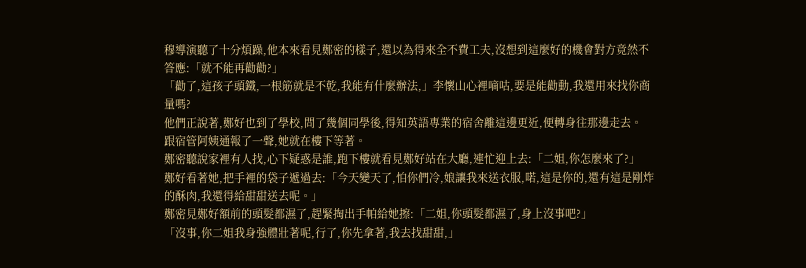穆導演聽了十分煩躁,他本來看見鄭密的樣子,還以為得來全不費工夫,沒想到這麼好的機會對方竟然不答應:「就不能再勸勸?」
「勸了,這孩子頭鐵,一根筋就是不乾,我能有什麼辦法,」李懷山心裡嘀咕,要是能勸動,我還用來找你商量嗎?
他們正說著,鄭好也到了學校,問了幾個同學後,得知英語專業的宿舍離這邊更近,便轉身往那邊走去。
跟宿管阿姨通報了一聲,她就在樓下等著。
鄭密聽說家裡有人找,心下疑惑是誰,跑下樓就看見鄭好站在大廳,連忙迎上去:「二姐,你怎麼來了?」
鄭好看著她,把手裡的袋子遞過去:「今天變天了,怕你們冷,娘讓我來送衣服,喏,這是你的,還有這是剛炸的酥肉,我還得給甜甜送去呢。」
鄭密見鄭好額前的頭髮都濕了,趕緊掏出手帕給她擦:「二姐,你頭髮都濕了,身上沒事吧?」
「沒事,你二姐我身強體壯著呢,行了,你先拿著,我去找甜甜,」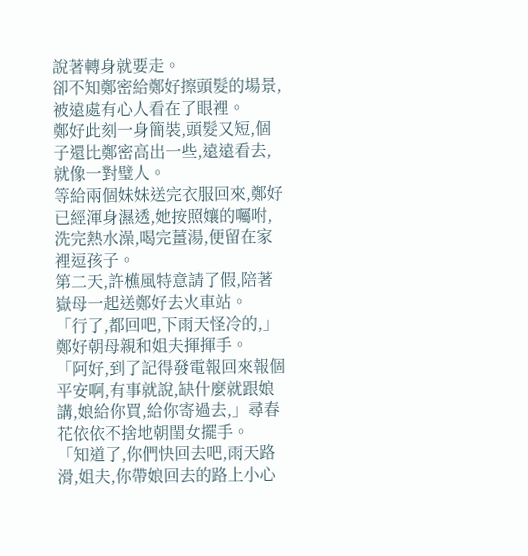說著轉身就要走。
卻不知鄭密給鄭好擦頭髮的場景,被遠處有心人看在了眼裡。
鄭好此刻一身簡裝,頭髮又短,個子還比鄭密高出一些,遠遠看去,就像一對璧人。
等給兩個妹妹送完衣服回來,鄭好已經渾身濕透,她按照孃的囑咐,洗完熱水澡,喝完薑湯,便留在家裡逗孩子。
第二天,許櫵風特意請了假,陪著嶽母一起送鄭好去火車站。
「行了,都回吧,下雨天怪冷的,」鄭好朝母親和姐夫揮揮手。
「阿好,到了記得發電報回來報個平安啊,有事就說,缺什麼就跟娘講,娘給你買,給你寄過去,」尋春花依依不捨地朝閨女擺手。
「知道了,你們快回去吧,雨天路滑,姐夫,你帶娘回去的路上小心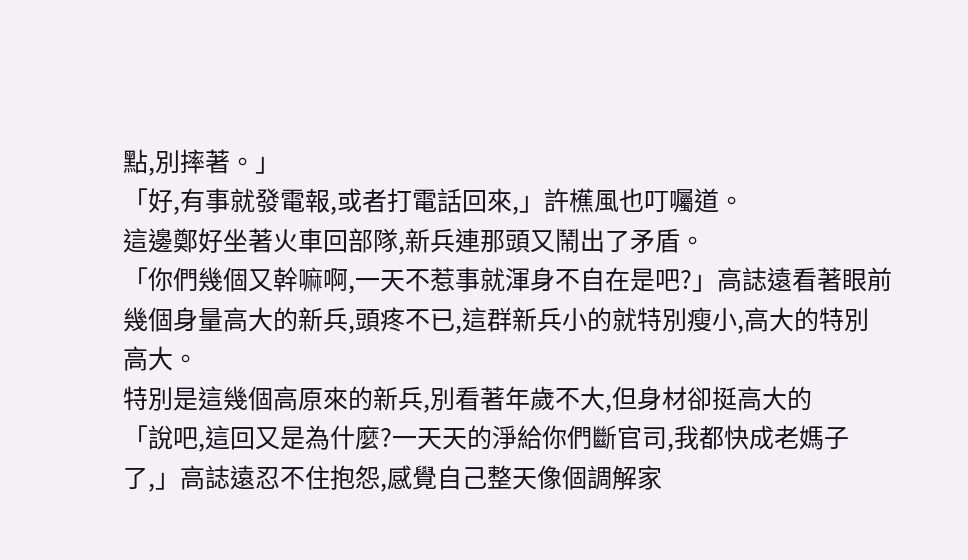點,別摔著。」
「好,有事就發電報,或者打電話回來,」許櫵風也叮囑道。
這邊鄭好坐著火車回部隊,新兵連那頭又鬧出了矛盾。
「你們幾個又幹嘛啊,一天不惹事就渾身不自在是吧?」高誌遠看著眼前幾個身量高大的新兵,頭疼不已,這群新兵小的就特別瘦小,高大的特別高大。
特別是這幾個高原來的新兵,別看著年歲不大,但身材卻挺高大的
「說吧,這回又是為什麼?一天天的淨給你們斷官司,我都快成老媽子了,」高誌遠忍不住抱怨,感覺自己整天像個調解家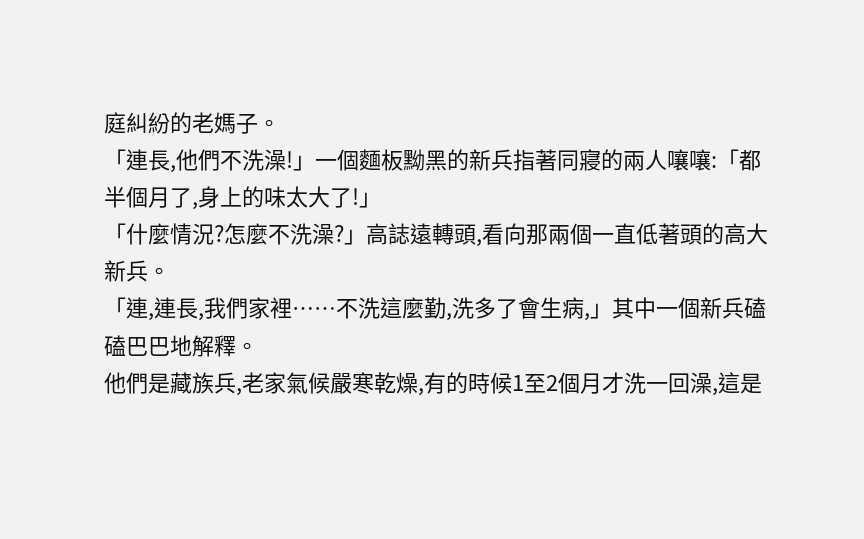庭糾紛的老媽子。
「連長,他們不洗澡!」一個麵板黝黑的新兵指著同寢的兩人嚷嚷:「都半個月了,身上的味太大了!」
「什麼情況?怎麼不洗澡?」高誌遠轉頭,看向那兩個一直低著頭的高大新兵。
「連,連長,我們家裡……不洗這麼勤,洗多了會生病,」其中一個新兵磕磕巴巴地解釋。
他們是藏族兵,老家氣候嚴寒乾燥,有的時候1至2個月才洗一回澡,這是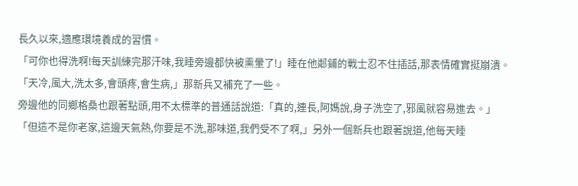長久以來,適應環境養成的習慣。
「可你也得洗啊!每天訓練完那汗味,我睡旁邊都快被熏暈了!」睡在他鄰鋪的戰士忍不住插話,那表情確實挺崩潰。
「天冷,風大,洗太多,會頭疼,會生病,」那新兵又補充了一些。
旁邊他的同鄉格桑也跟著點頭,用不太標準的普通話說道:「真的,連長,阿媽說,身子洗空了,邪風就容易進去。」
「但這不是你老家,這邊天氣熱,你要是不洗,那味道,我們受不了啊,」另外一個新兵也跟著說道,他每天睡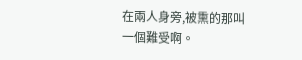在兩人身旁,被熏的那叫一個難受啊。